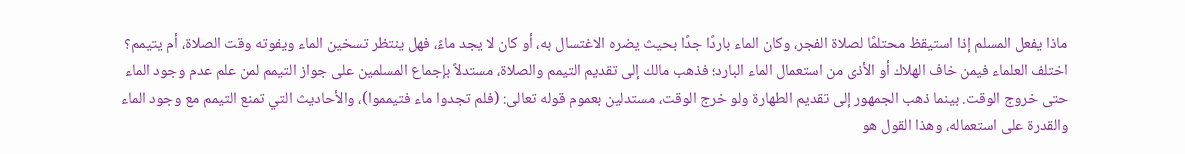ماذا يفعل المسلم إذا استيقظ محتلمًا لصلاة الفجر، وكان الماء باردًا جدًا بحيث يضره الاغتسال به، أو كان لا يجد ماءً، فهل ينتظر تسخين الماء ويفوته وقت الصلاة، أم يتيمم؟
اختلف العلماء فيمن خاف الهلاك أو الأذى من استعمال الماء البارد؛ فذهب مالك إلى تقديم التيمم والصلاة، مستدلاً بإجماع المسلمين على جواز التيمم لمن علم عدم وجود الماء حتى خروج الوقت. بينما ذهب الجمهور إلى تقديم الطهارة ولو خرج الوقت، مستدلين بعموم قوله تعالى: (فلم تجدوا ماء فتيمموا)، والأحاديث التي تمنع التيمم مع وجود الماء والقدرة على استعماله، وهذا القول هو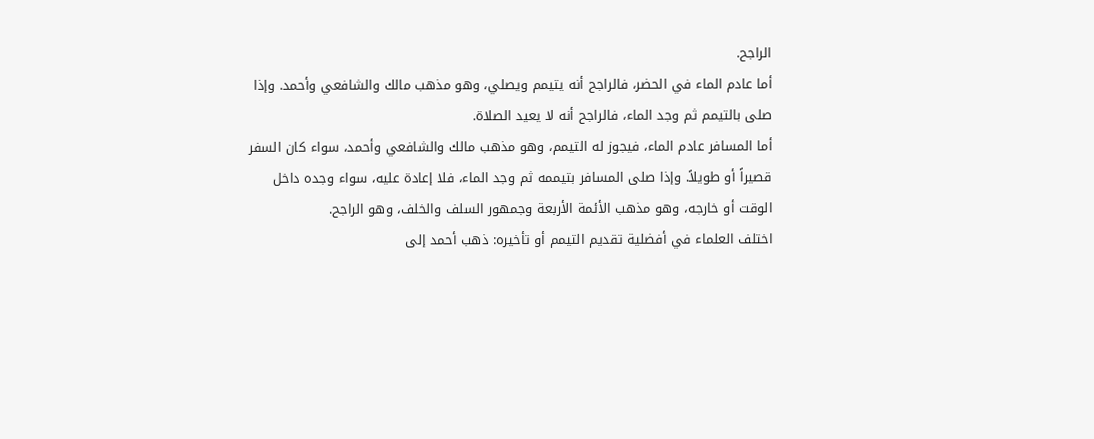الراجح.
أما عادم الماء في الحضر، فالراجح أنه يتيمم ويصلي، وهو مذهب مالك والشافعي وأحمد. وإذا صلى بالتيمم ثم وجد الماء، فالراجح أنه لا يعيد الصلاة.
أما المسافر عادم الماء، فيجوز له التيمم، وهو مذهب مالك والشافعي وأحمد، سواء كان السفر قصيراً أو طويلاً. وإذا صلى المسافر بتيممه ثم وجد الماء، فلا إعادة عليه، سواء وجده داخل الوقت أو خارجه، وهو مذهب الأئمة الأربعة وجمهور السلف والخلف، وهو الراجح.
اختلف العلماء في أفضلية تقديم التيمم أو تأخيره: ذهب أحمد إلى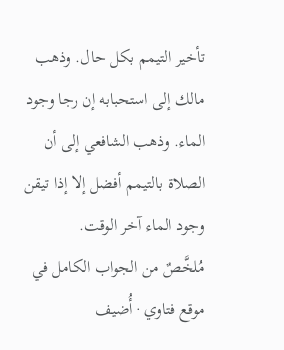تأخير التيمم بكل حال. وذهب مالك إلى استحبابه إن رجا وجود الماء. وذهب الشافعي إلى أن الصلاة بالتيمم أفضل إلا إذا تيقن وجود الماء آخر الوقت.
مُلخَّصٌ من الجواب الكامل في موقع فتاوي · أُضيف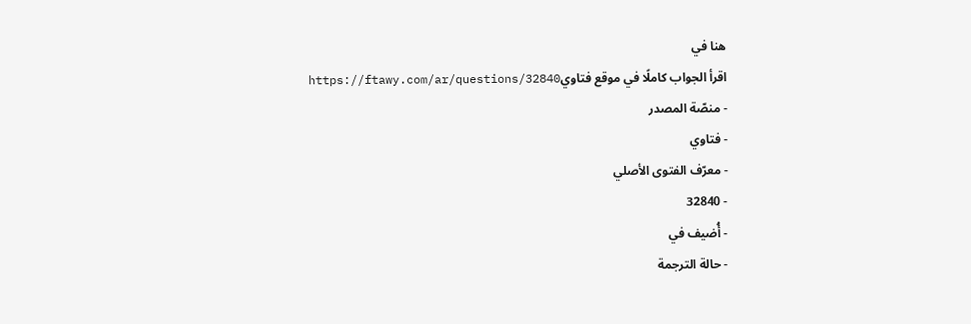هنا في
اقرأ الجواب كاملًا في موقع فتاويhttps://ftawy.com/ar/questions/32840
- منصّة المصدر
- فتاوي
- معرّف الفتوى الأصلي
- 32840
- أُضيف في
- حالة الترجمة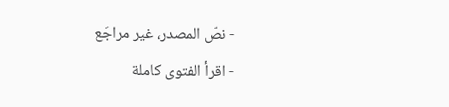- نصّ المصدر، غير مراجَع
- اقرأ الفتوى كاملة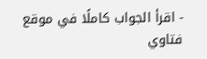- اقرأ الجواب كاملًا في موقع فتاوي